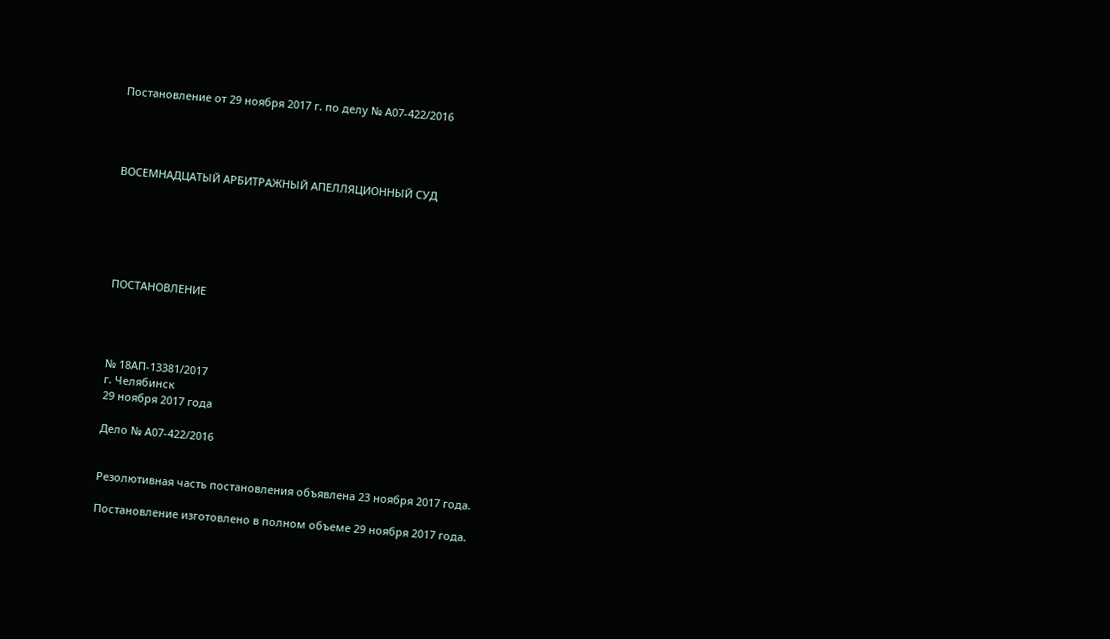Постановление от 29 ноября 2017 г. по делу № А07-422/2016




ВОСЕМНАДЦАТЫЙ АРБИТРАЖНЫЙ АПЕЛЛЯЦИОННЫЙ СУД






ПОСТАНОВЛЕНИЕ




№ 18АП-13381/2017
г. Челябинск
29 ноября 2017 года

Дело № А07-422/2016


Резолютивная часть постановления объявлена 23 ноября 2017 года.

Постановление изготовлено в полном объеме 29 ноября 2017 года.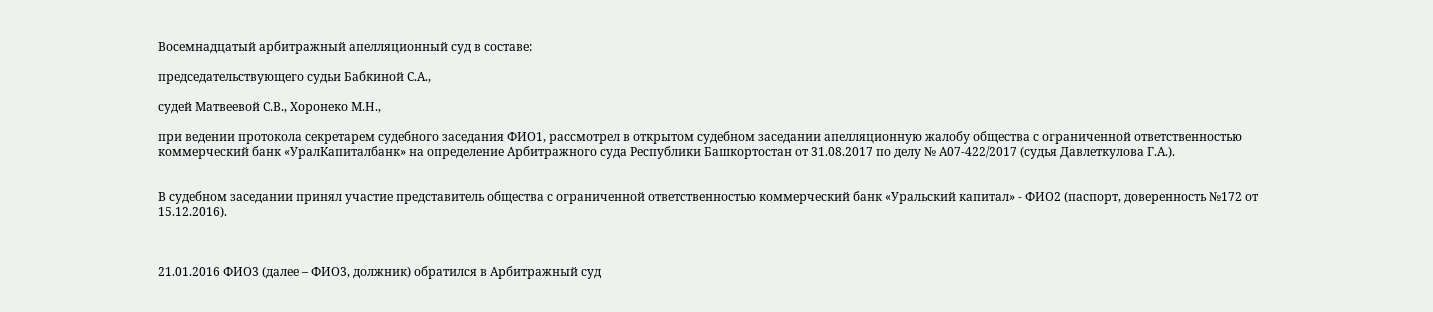Восемнадцатый арбитражный апелляционный суд в составе:

председательствующего судьи Бабкиной С.А.,

судей Матвеевой С.В., Хоронеко М.Н.,

при ведении протокола секретарем судебного заседания ФИО1, рассмотрел в открытом судебном заседании апелляционную жалобу общества с ограниченной ответственностью коммерческий банк «УралКапиталбанк» на определение Арбитражного суда Республики Башкортостан от 31.08.2017 по делу № А07-422/2017 (судья Давлеткулова Г.А.).


В судебном заседании принял участие представитель общества с ограниченной ответственностью коммерческий банк «Уральский капитал» - ФИО2 (паспорт, доверенность №172 от 15.12.2016).



21.01.2016 ФИО3 (далее – ФИО3, должник) обратился в Арбитражный суд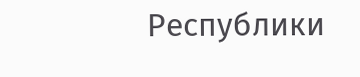Республики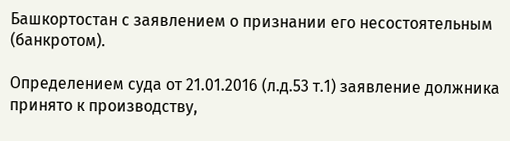Башкортостан с заявлением о признании его несостоятельным (банкротом).

Определением суда от 21.01.2016 (л.д.53 т.1) заявление должника принято к производству,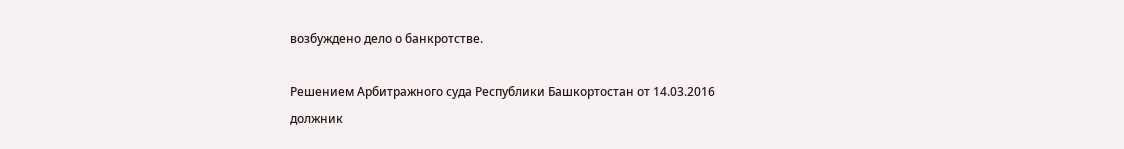возбуждено дело о банкротстве.

Решением Арбитражного суда Республики Башкортостан от 14.03.2016 должник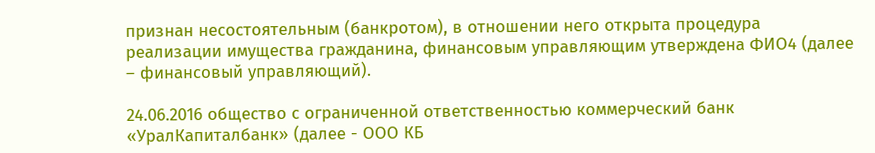признан несостоятельным (банкротом), в отношении него открыта процедура реализации имущества гражданина, финансовым управляющим утверждена ФИО4 (далее – финансовый управляющий).

24.06.2016 общество с ограниченной ответственностью коммерческий банк «УралКапиталбанк» (далее - ООО КБ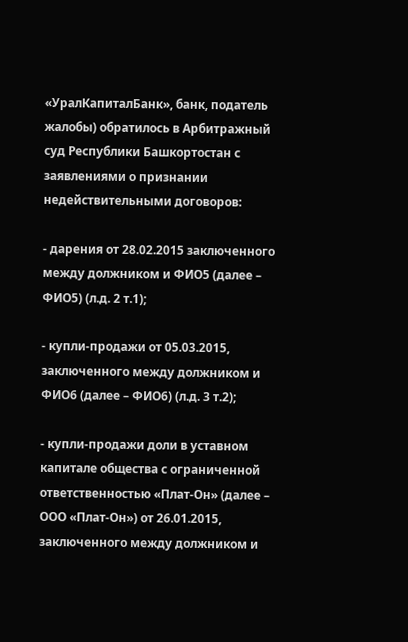«УралКапиталБанк», банк, податель жалобы) обратилось в Арбитражный суд Республики Башкортостан с заявлениями о признании недействительными договоров:

- дарения от 28.02.2015 заключенного между должником и ФИО5 (далее – ФИО5) (л.д. 2 т.1);

- купли-продажи от 05.03.2015, заключенного между должником и ФИО6 (далее – ФИО6) (л.д. 3 т.2);

- купли-продажи доли в уставном капитале общества с ограниченной ответственностью «Плат-Он» (далее – ООО «Плат-Он») от 26.01.2015, заключенного между должником и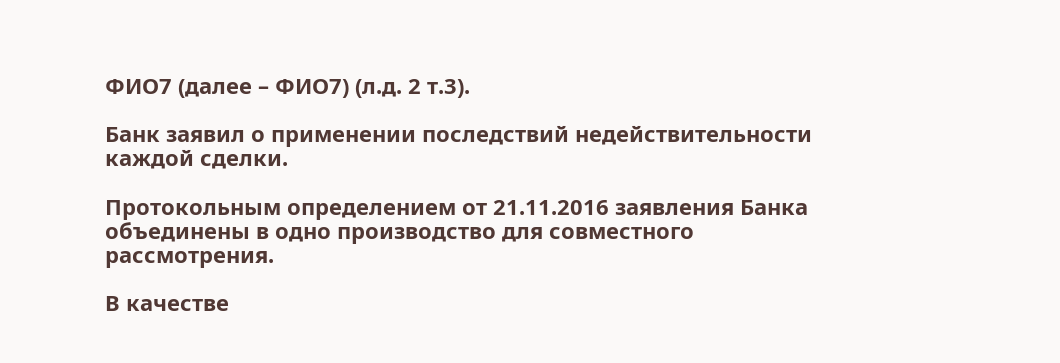ФИО7 (далее – ФИО7) (л.д. 2 т.3).

Банк заявил о применении последствий недействительности каждой сделки.

Протокольным определением от 21.11.2016 заявления Банка объединены в одно производство для совместного рассмотрения.

В качестве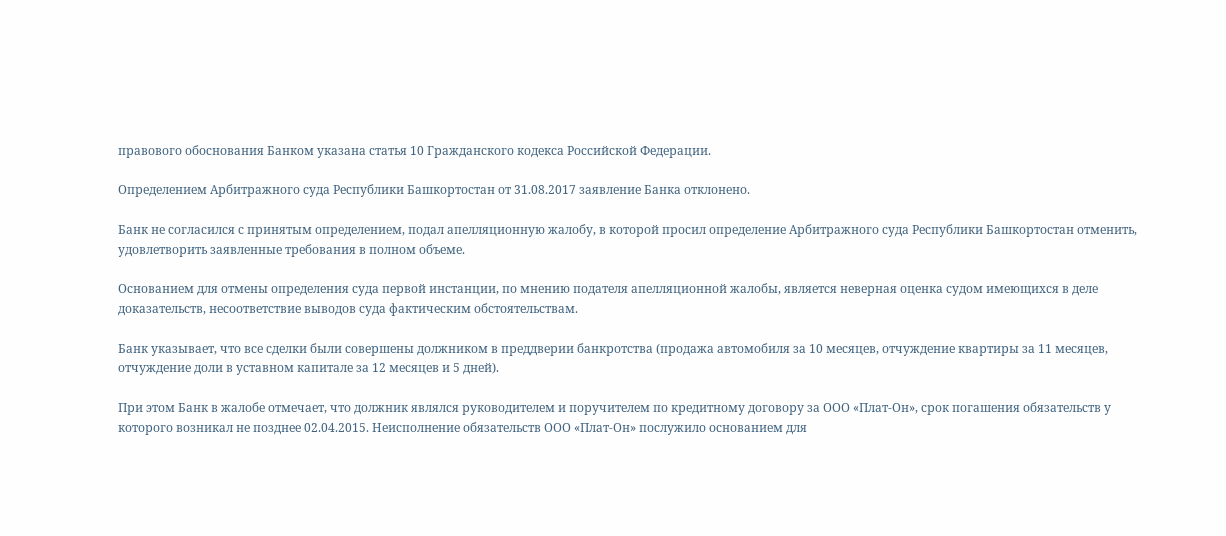правового обоснования Банком указана статья 10 Гражданского кодекса Российской Федерации.

Определением Арбитражного суда Республики Башкортостан от 31.08.2017 заявление Банка отклонено.

Банк не согласился с принятым определением, подал апелляционную жалобу, в которой просил определение Арбитражного суда Республики Башкортостан отменить, удовлетворить заявленные требования в полном объеме.

Основанием для отмены определения суда первой инстанции, по мнению подателя апелляционной жалобы, является неверная оценка судом имеющихся в деле доказательств, несоответствие выводов суда фактическим обстоятельствам.

Банк указывает, что все сделки были совершены должником в преддверии банкротства (продажа автомобиля за 10 месяцев, отчуждение квартиры за 11 месяцев, отчуждение доли в уставном капитале за 12 месяцев и 5 дней).

При этом Банк в жалобе отмечает, что должник являлся руководителем и поручителем по кредитному договору за ООО «Плат-Он», срок погашения обязательств у которого возникал не позднее 02.04.2015. Неисполнение обязательств ООО «Плат-Он» послужило основанием для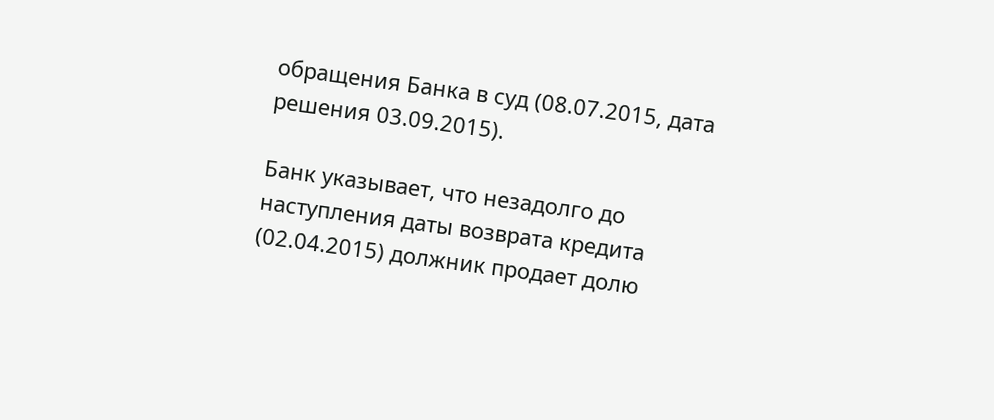обращения Банка в суд (08.07.2015, дата решения 03.09.2015).

Банк указывает, что незадолго до наступления даты возврата кредита (02.04.2015) должник продает долю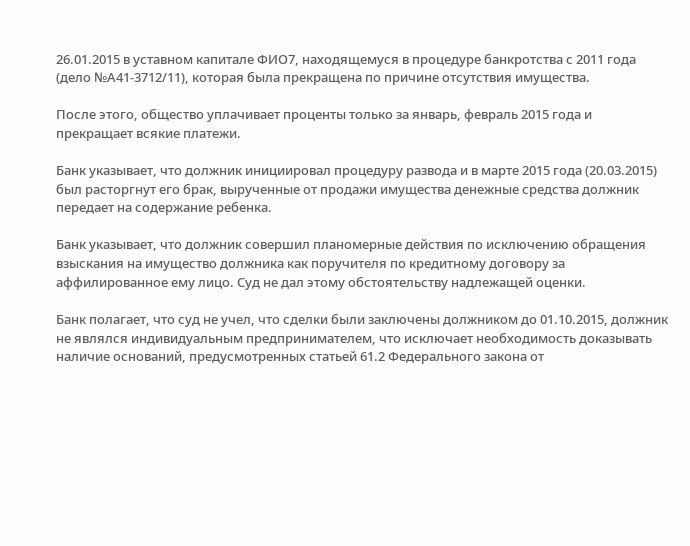26.01.2015 в уставном капитале ФИО7, находящемуся в процедуре банкротства с 2011 года (дело №А41-3712/11), которая была прекращена по причине отсутствия имущества.

После этого, общество уплачивает проценты только за январь, февраль 2015 года и прекращает всякие платежи.

Банк указывает, что должник инициировал процедуру развода и в марте 2015 года (20.03.2015) был расторгнут его брак, вырученные от продажи имущества денежные средства должник передает на содержание ребенка.

Банк указывает, что должник совершил планомерные действия по исключению обращения взыскания на имущество должника как поручителя по кредитному договору за аффилированное ему лицо. Суд не дал этому обстоятельству надлежащей оценки.

Банк полагает, что суд не учел, что сделки были заключены должником до 01.10.2015, должник не являлся индивидуальным предпринимателем, что исключает необходимость доказывать наличие оснований, предусмотренных статьей 61.2 Федерального закона от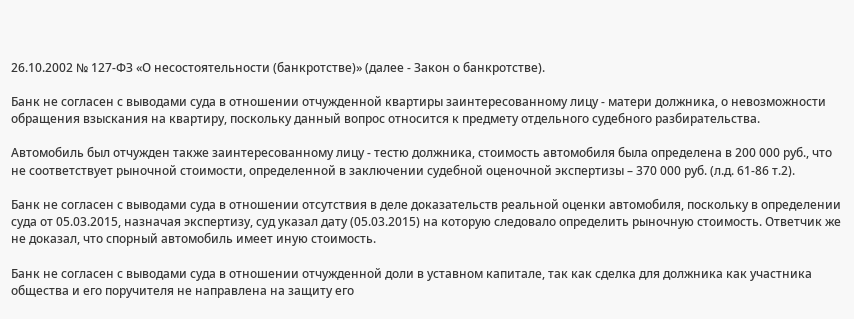26.10.2002 № 127-ФЗ «О несостоятельности (банкротстве)» (далее - Закон о банкротстве).

Банк не согласен с выводами суда в отношении отчужденной квартиры заинтересованному лицу - матери должника, о невозможности обращения взыскания на квартиру, поскольку данный вопрос относится к предмету отдельного судебного разбирательства.

Автомобиль был отчужден также заинтересованному лицу - тестю должника, стоимость автомобиля была определена в 200 000 руб., что не соответствует рыночной стоимости, определенной в заключении судебной оценочной экспертизы – 370 000 руб. (л.д. 61-86 т.2).

Банк не согласен с выводами суда в отношении отсутствия в деле доказательств реальной оценки автомобиля, поскольку в определении суда от 05.03.2015, назначая экспертизу, суд указал дату (05.03.2015) на которую следовало определить рыночную стоимость. Ответчик же не доказал, что спорный автомобиль имеет иную стоимость.

Банк не согласен с выводами суда в отношении отчужденной доли в уставном капитале, так как сделка для должника как участника общества и его поручителя не направлена на защиту его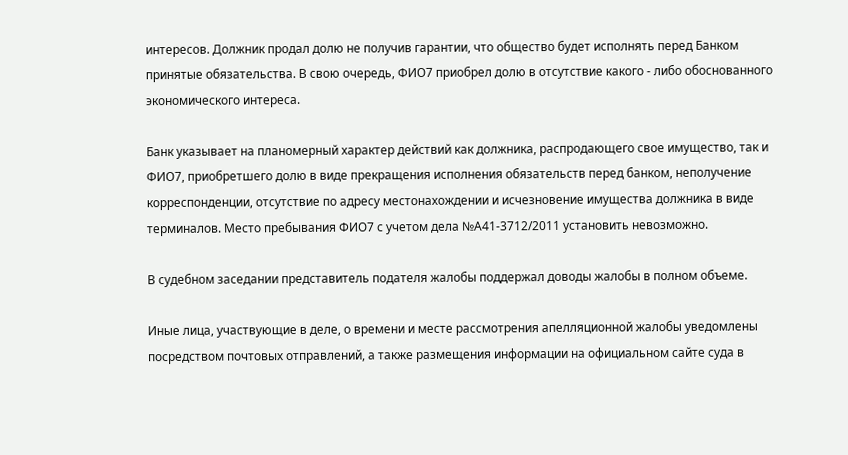интересов. Должник продал долю не получив гарантии, что общество будет исполнять перед Банком принятые обязательства. В свою очередь, ФИО7 приобрел долю в отсутствие какого - либо обоснованного экономического интереса.

Банк указывает на планомерный характер действий как должника, распродающего свое имущество, так и ФИО7, приобретшего долю в виде прекращения исполнения обязательств перед банком, неполучение корреспонденции, отсутствие по адресу местонахождении и исчезновение имущества должника в виде терминалов. Место пребывания ФИО7 с учетом дела №А41-3712/2011 установить невозможно.

В судебном заседании представитель подателя жалобы поддержал доводы жалобы в полном объеме.

Иные лица, участвующие в деле, о времени и месте рассмотрения апелляционной жалобы уведомлены посредством почтовых отправлений, а также размещения информации на официальном сайте суда в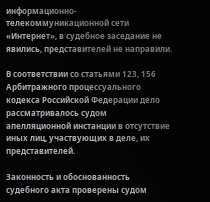информационно-телекоммуникационной сети «Интернет», в судебное заседание не явились, представителей не направили.

В соответствии со статьями 123, 156 Арбитражного процессуального кодекса Российской Федерации дело рассматривалось судом апелляционной инстанции в отсутствие иных лиц, участвующих в деле, их представителей.

Законность и обоснованность судебного акта проверены судом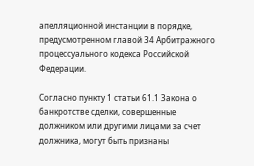апелляционной инстанции в порядке, предусмотренном главой 34 Арбитражного процессуального кодекса Российской Федерации.

Согласно пункту 1 статьи 61.1 Закона о банкротстве сделки, совершенные должником или другими лицами за счет должника, могут быть признаны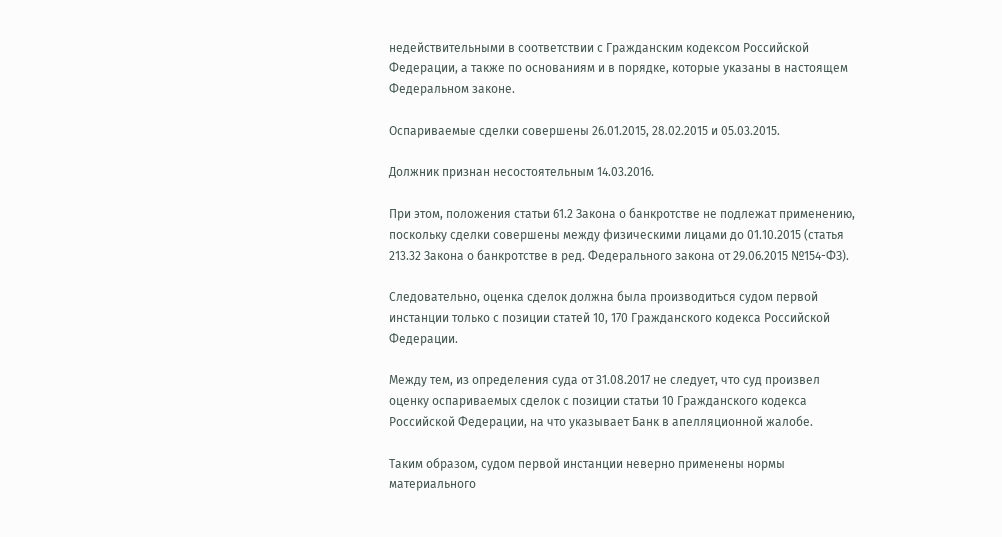недействительными в соответствии с Гражданским кодексом Российской Федерации, а также по основаниям и в порядке, которые указаны в настоящем Федеральном законе.

Оспариваемые сделки совершены 26.01.2015, 28.02.2015 и 05.03.2015.

Должник признан несостоятельным 14.03.2016.

При этом, положения статьи 61.2 Закона о банкротстве не подлежат применению, поскольку сделки совершены между физическими лицами до 01.10.2015 (статья 213.32 Закона о банкротстве в ред. Федерального закона от 29.06.2015 №154-ФЗ).

Следовательно, оценка сделок должна была производиться судом первой инстанции только с позиции статей 10, 170 Гражданского кодекса Российской Федерации.

Между тем, из определения суда от 31.08.2017 не следует, что суд произвел оценку оспариваемых сделок с позиции статьи 10 Гражданского кодекса Российской Федерации, на что указывает Банк в апелляционной жалобе.

Таким образом, судом первой инстанции неверно применены нормы материального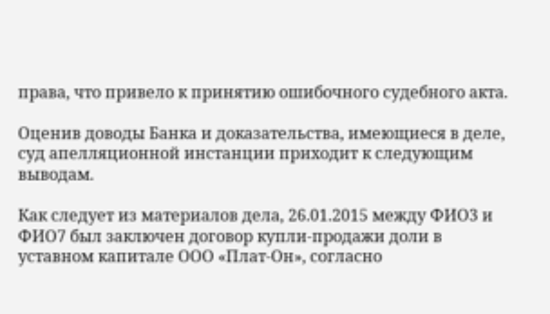права, что привело к принятию ошибочного судебного акта.

Оценив доводы Банка и доказательства, имеющиеся в деле, суд апелляционной инстанции приходит к следующим выводам.

Как следует из материалов дела, 26.01.2015 между ФИО3 и ФИО7 был заключен договор купли-продажи доли в уставном капитале ООО «Плат-Он», согласно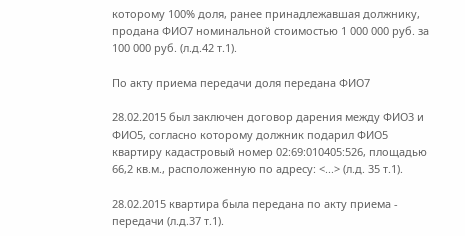которому 100% доля, ранее принадлежавшая должнику, продана ФИО7 номинальной стоимостью 1 000 000 руб. за 100 000 руб. (л.д.42 т.1).

По акту приема передачи доля передана ФИО7

28.02.2015 был заключен договор дарения между ФИО3 и ФИО5, согласно которому должник подарил ФИО5 квартиру кадастровый номер 02:69:010405:526, площадью 66,2 кв.м., расположенную по адресу: <...> (л.д. 35 т.1).

28.02.2015 квартира была передана по акту приема - передачи (л.д.37 т.1).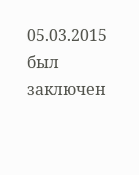05.03.2015 был заключен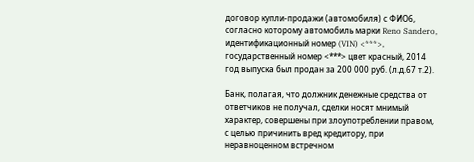договор купли-продажи (автомобиля) с ФИО6, согласно которому автомобиль марки Reno Sandero, идентификационный номер (VIN) <***>, государственный номер <***> цвет красный, 2014 год выпуска был продан за 200 000 руб. (л.д.67 т.2).

Банк, полагая, что должник денежные средства от ответчиков не получал, сделки носят мнимый характер, совершены при злоупотреблении правом, с целью причинить вред кредитору, при неравноценном встречном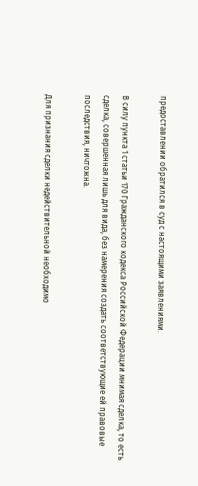предоставлении обратился в суд с настоящими заявлениями.

В силу пункта 1 статьи 170 Гражданского кодекса Российской Федерации мнимая сделка, то есть сделка, совершенная лишь для вида, без намерения создать соответствующие ей правовые последствия, ничтожна.

Для признания сделки недействительной необходимо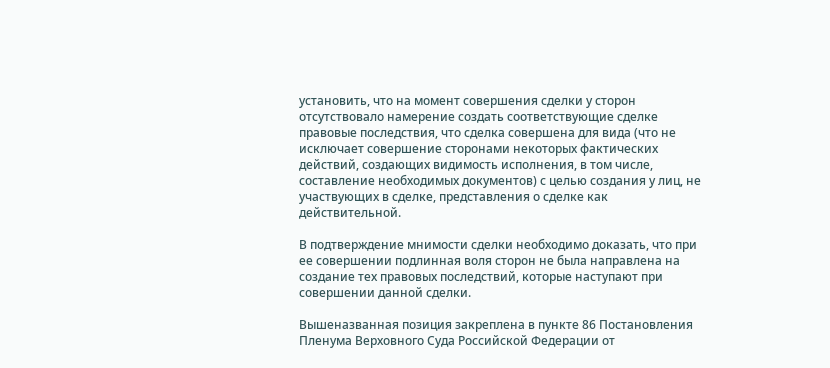установить, что на момент совершения сделки у сторон отсутствовало намерение создать соответствующие сделке правовые последствия, что сделка совершена для вида (что не исключает совершение сторонами некоторых фактических действий, создающих видимость исполнения, в том числе, составление необходимых документов) с целью создания у лиц, не участвующих в сделке, представления о сделке как действительной.

В подтверждение мнимости сделки необходимо доказать, что при ее совершении подлинная воля сторон не была направлена на создание тех правовых последствий, которые наступают при совершении данной сделки.

Вышеназванная позиция закреплена в пункте 86 Постановления Пленума Верховного Суда Российской Федерации от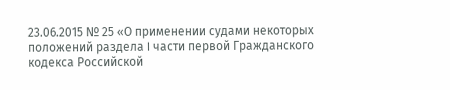23.06.2015 № 25 «О применении судами некоторых положений раздела I части первой Гражданского кодекса Российской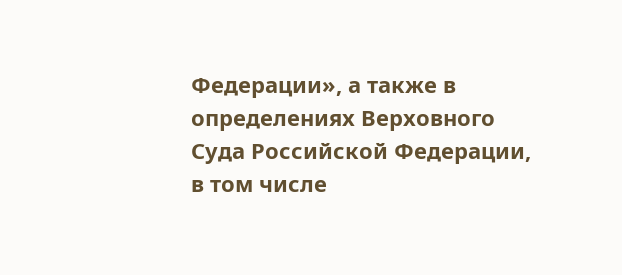Федерации», а также в определениях Верховного Суда Российской Федерации, в том числе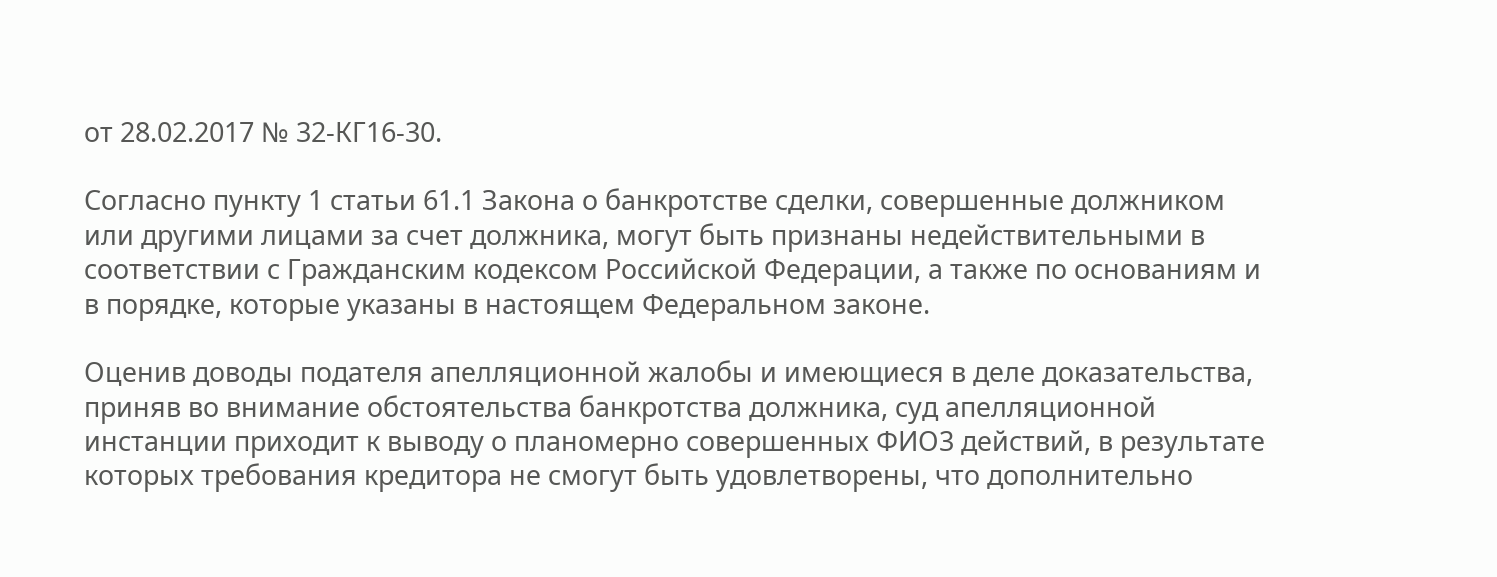от 28.02.2017 № 32-КГ16-30.

Согласно пункту 1 статьи 61.1 Закона о банкротстве сделки, совершенные должником или другими лицами за счет должника, могут быть признаны недействительными в соответствии с Гражданским кодексом Российской Федерации, а также по основаниям и в порядке, которые указаны в настоящем Федеральном законе.

Оценив доводы подателя апелляционной жалобы и имеющиеся в деле доказательства, приняв во внимание обстоятельства банкротства должника, суд апелляционной инстанции приходит к выводу о планомерно совершенных ФИО3 действий, в результате которых требования кредитора не смогут быть удовлетворены, что дополнительно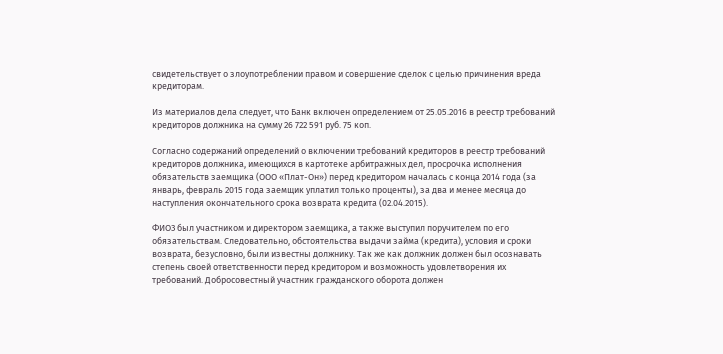свидетельствует о злоупотреблении правом и совершение сделок с целью причинения вреда кредиторам.

Из материалов дела следует, что Банк включен определением от 25.05.2016 в реестр требований кредиторов должника на сумму 26 722 591 руб. 75 коп.

Согласно содержаний определений о включении требований кредиторов в реестр требований кредиторов должника, имеющихся в картотеке арбитражных дел, просрочка исполнения обязательств заемщика (ООО «Плат-Он») перед кредитором началась с конца 2014 года (за январь, февраль 2015 года заемщик уплатил только проценты), за два и менее месяца до наступления окончательного срока возврата кредита (02.04.2015).

ФИО3 был участником и директором заемщика, а также выступил поручителем по его обязательствам. Следовательно, обстоятельства выдачи займа (кредита), условия и сроки возврата, безусловно, были известны должнику. Так же как должник должен был осознавать степень своей ответственности перед кредитором и возможность удовлетворения их требований. Добросовестный участник гражданского оборота должен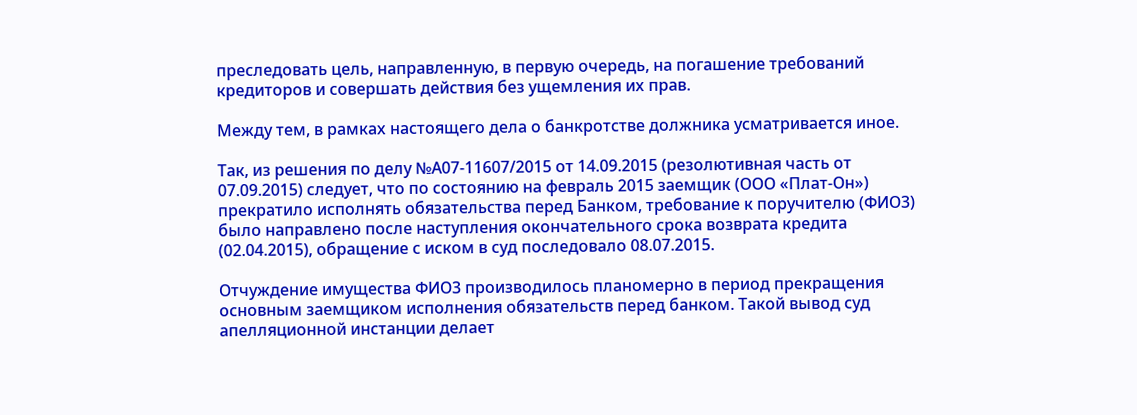преследовать цель, направленную, в первую очередь, на погашение требований кредиторов и совершать действия без ущемления их прав.

Между тем, в рамках настоящего дела о банкротстве должника усматривается иное.

Так, из решения по делу №А07-11607/2015 от 14.09.2015 (резолютивная часть от 07.09.2015) следует, что по состоянию на февраль 2015 заемщик (ООО «Плат-Он») прекратило исполнять обязательства перед Банком, требование к поручителю (ФИО3) было направлено после наступления окончательного срока возврата кредита (02.04.2015), обращение с иском в суд последовало 08.07.2015.

Отчуждение имущества ФИО3 производилось планомерно в период прекращения основным заемщиком исполнения обязательств перед банком. Такой вывод суд апелляционной инстанции делает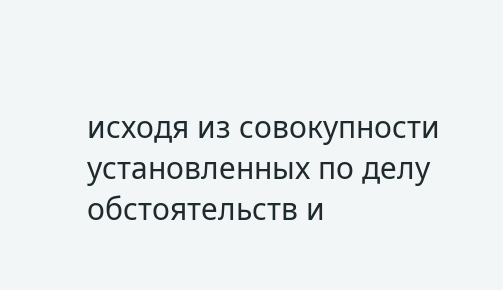исходя из совокупности установленных по делу обстоятельств и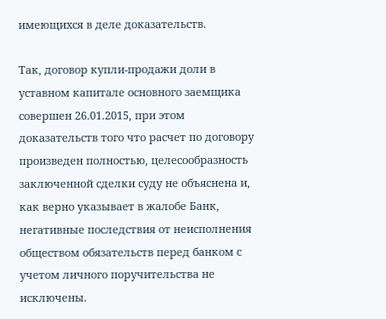имеющихся в деле доказательств.

Так, договор купли-продажи доли в уставном капитале основного заемщика совершен 26.01.2015, при этом доказательств того что расчет по договору произведен полностью, целесообразность заключенной сделки суду не объяснена и, как верно указывает в жалобе Банк, негативные последствия от неисполнения обществом обязательств перед банком с учетом личного поручительства не исключены.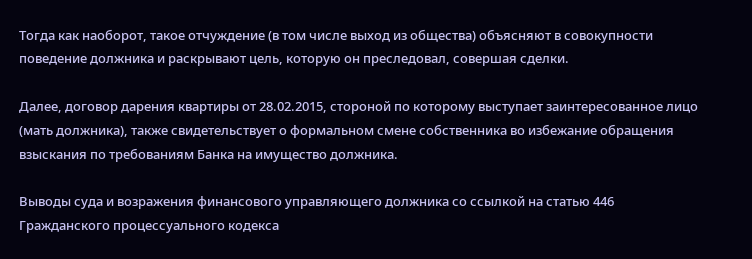Тогда как наоборот, такое отчуждение (в том числе выход из общества) объясняют в совокупности поведение должника и раскрывают цель, которую он преследовал, совершая сделки.

Далее, договор дарения квартиры от 28.02.2015, стороной по которому выступает заинтересованное лицо (мать должника), также свидетельствует о формальном смене собственника во избежание обращения взыскания по требованиям Банка на имущество должника.

Выводы суда и возражения финансового управляющего должника со ссылкой на статью 446 Гражданского процессуального кодекса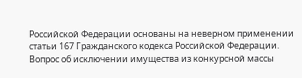Российской Федерации основаны на неверном применении статьи 167 Гражданского кодекса Российской Федерации. Вопрос об исключении имущества из конкурсной массы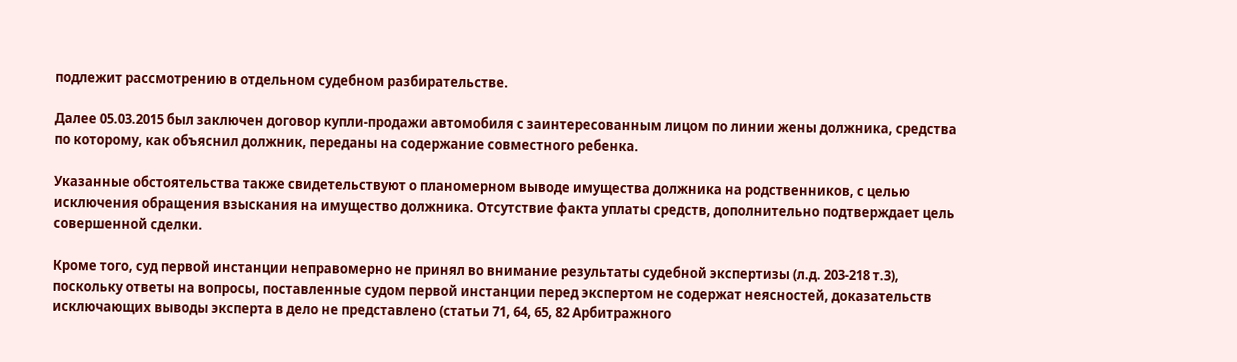подлежит рассмотрению в отдельном судебном разбирательстве.

Далее 05.03.2015 был заключен договор купли-продажи автомобиля с заинтересованным лицом по линии жены должника, средства по которому, как объяснил должник, переданы на содержание совместного ребенка.

Указанные обстоятельства также свидетельствуют о планомерном выводе имущества должника на родственников, с целью исключения обращения взыскания на имущество должника. Отсутствие факта уплаты средств, дополнительно подтверждает цель совершенной сделки.

Кроме того, суд первой инстанции неправомерно не принял во внимание результаты судебной экспертизы (л.д. 203-218 т.3), поскольку ответы на вопросы, поставленные судом первой инстанции перед экспертом не содержат неясностей, доказательств исключающих выводы эксперта в дело не представлено (статьи 71, 64, 65, 82 Арбитражного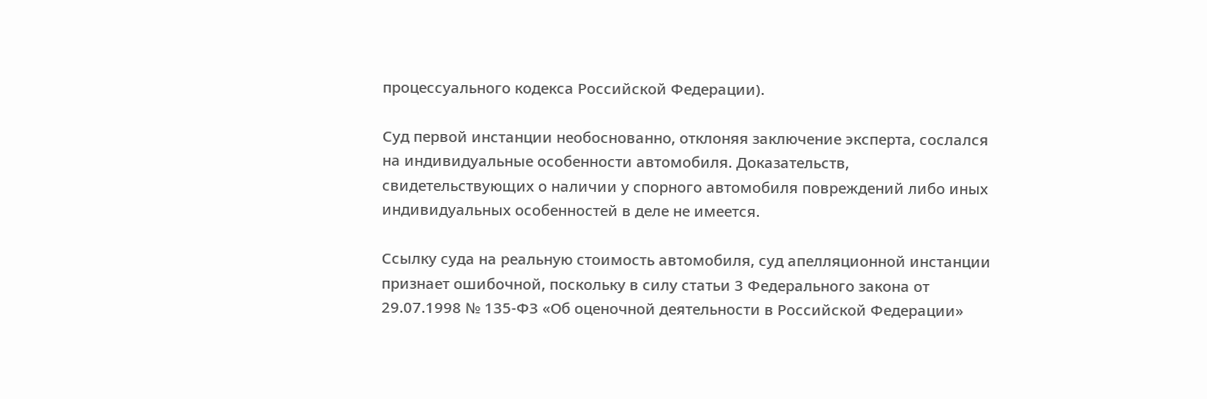процессуального кодекса Российской Федерации).

Суд первой инстанции необоснованно, отклоняя заключение эксперта, сослался на индивидуальные особенности автомобиля. Доказательств, свидетельствующих о наличии у спорного автомобиля повреждений либо иных индивидуальных особенностей в деле не имеется.

Ссылку суда на реальную стоимость автомобиля, суд апелляционной инстанции признает ошибочной, поскольку в силу статьи 3 Федерального закона от 29.07.1998 № 135-ФЗ «Об оценочной деятельности в Российской Федерации»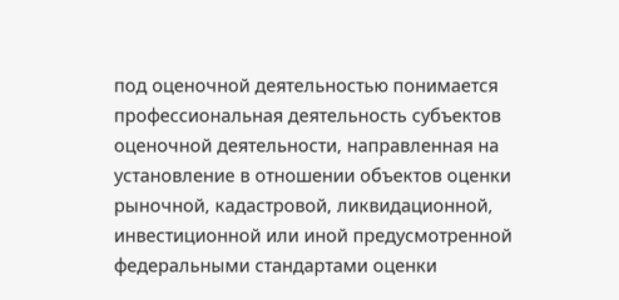под оценочной деятельностью понимается профессиональная деятельность субъектов оценочной деятельности, направленная на установление в отношении объектов оценки рыночной, кадастровой, ликвидационной, инвестиционной или иной предусмотренной федеральными стандартами оценки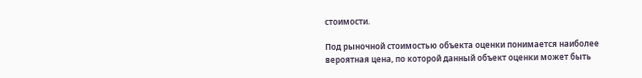стоимости.

Под рыночной стоимостью объекта оценки понимается наиболее вероятная цена, по которой данный объект оценки может быть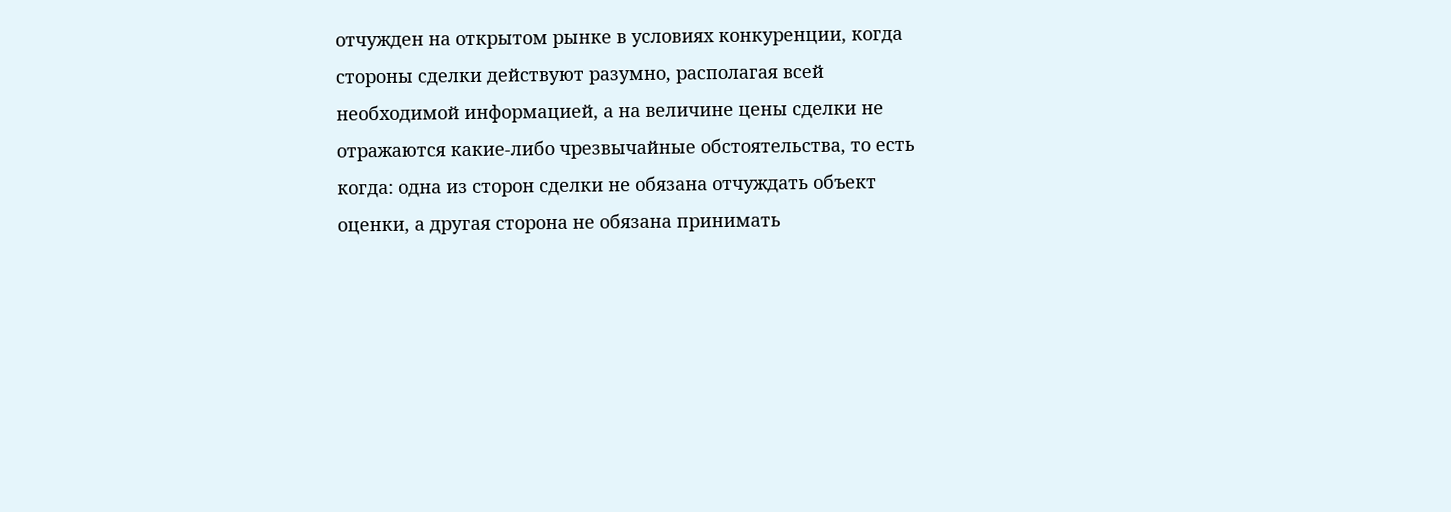отчужден на открытом рынке в условиях конкуренции, когда стороны сделки действуют разумно, располагая всей необходимой информацией, а на величине цены сделки не отражаются какие-либо чрезвычайные обстоятельства, то есть когда: одна из сторон сделки не обязана отчуждать объект оценки, а другая сторона не обязана принимать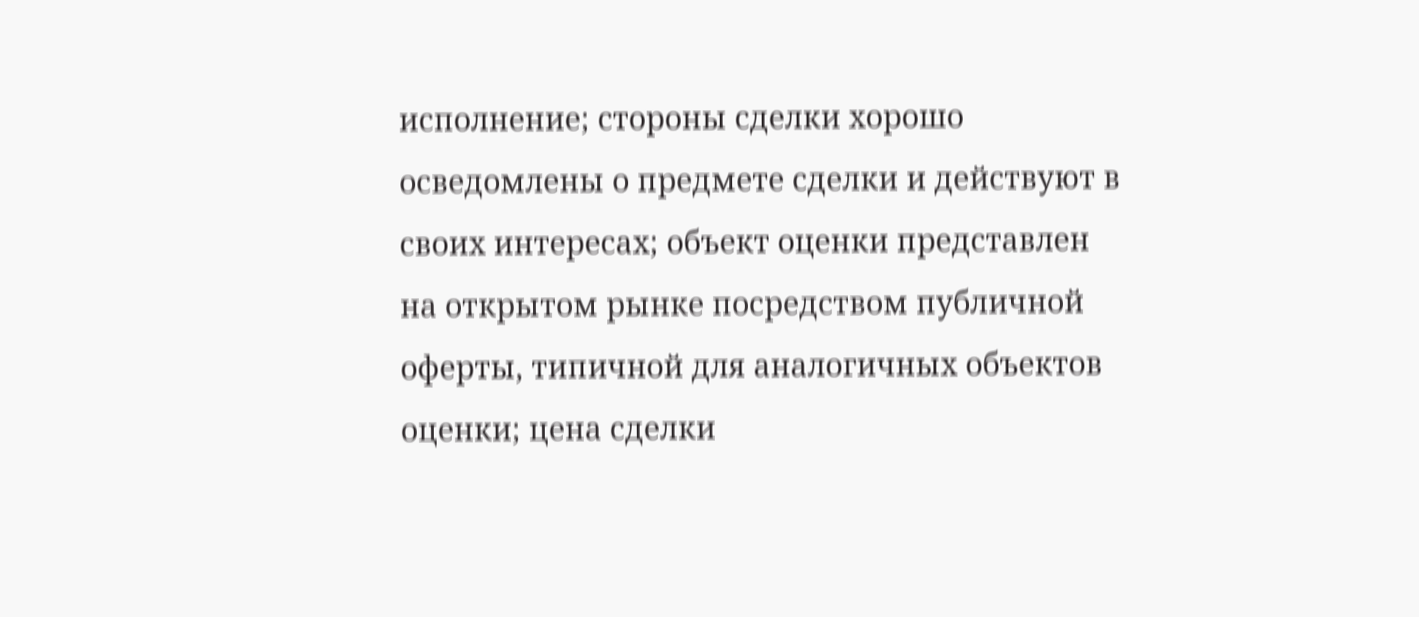исполнение; стороны сделки хорошо осведомлены о предмете сделки и действуют в своих интересах; объект оценки представлен на открытом рынке посредством публичной оферты, типичной для аналогичных объектов оценки; цена сделки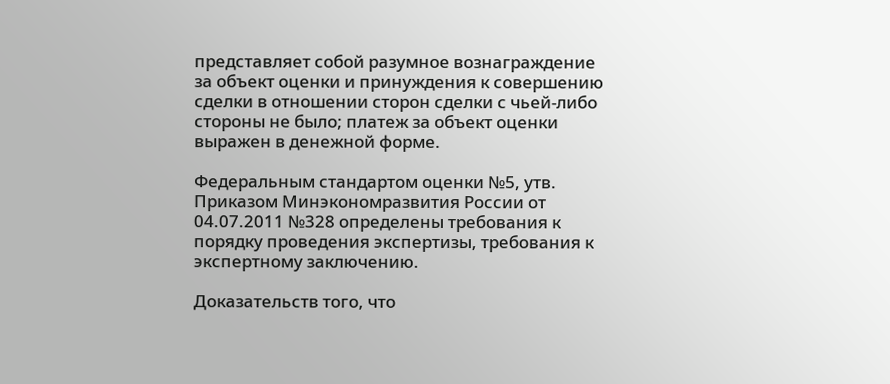представляет собой разумное вознаграждение за объект оценки и принуждения к совершению сделки в отношении сторон сделки с чьей-либо стороны не было; платеж за объект оценки выражен в денежной форме.

Федеральным стандартом оценки №5, утв. Приказом Минэкономразвития России от 04.07.2011 №328 определены требования к порядку проведения экспертизы, требования к экспертному заключению.

Доказательств того, что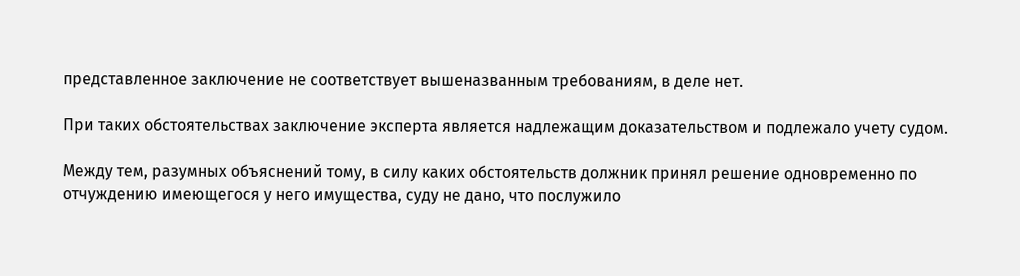представленное заключение не соответствует вышеназванным требованиям, в деле нет.

При таких обстоятельствах заключение эксперта является надлежащим доказательством и подлежало учету судом.

Между тем, разумных объяснений тому, в силу каких обстоятельств должник принял решение одновременно по отчуждению имеющегося у него имущества, суду не дано, что послужило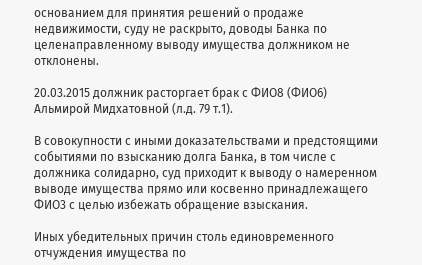основанием для принятия решений о продаже недвижимости, суду не раскрыто, доводы Банка по целенаправленному выводу имущества должником не отклонены.

20.03.2015 должник расторгает брак с ФИО8 (ФИО6) Альмирой Мидхатовной (л.д. 79 т.1).

В совокупности с иными доказательствами и предстоящими событиями по взысканию долга Банка, в том числе с должника солидарно, суд приходит к выводу о намеренном выводе имущества прямо или косвенно принадлежащего ФИО3 с целью избежать обращение взыскания.

Иных убедительных причин столь единовременного отчуждения имущества по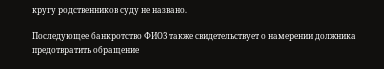кругу родственников суду не названо.

Последующее банкротство ФИО3 также свидетельствует о намерении должника предотвратить обращение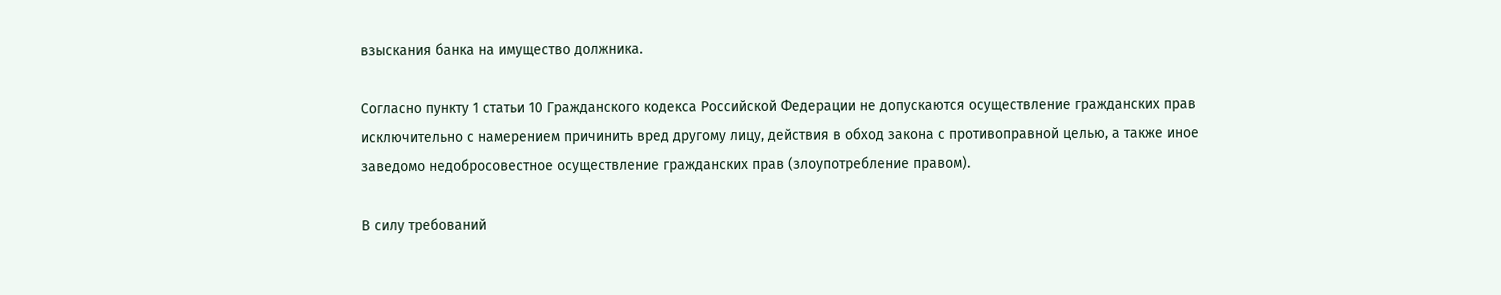взыскания банка на имущество должника.

Согласно пункту 1 статьи 10 Гражданского кодекса Российской Федерации не допускаются осуществление гражданских прав исключительно с намерением причинить вред другому лицу, действия в обход закона с противоправной целью, а также иное заведомо недобросовестное осуществление гражданских прав (злоупотребление правом).

В силу требований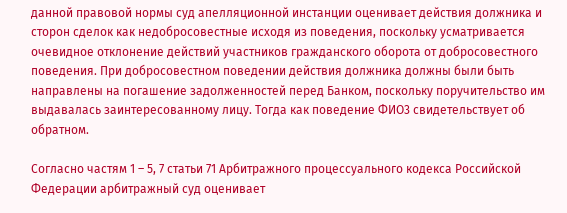данной правовой нормы суд апелляционной инстанции оценивает действия должника и сторон сделок как недобросовестные исходя из поведения, поскольку усматривается очевидное отклонение действий участников гражданского оборота от добросовестного поведения. При добросовестном поведении действия должника должны были быть направлены на погашение задолженностей перед Банком, поскольку поручительство им выдавалась заинтересованному лицу. Тогда как поведение ФИО3 свидетельствует об обратном.

Согласно частям 1 – 5, 7 статьи 71 Арбитражного процессуального кодекса Российской Федерации арбитражный суд оценивает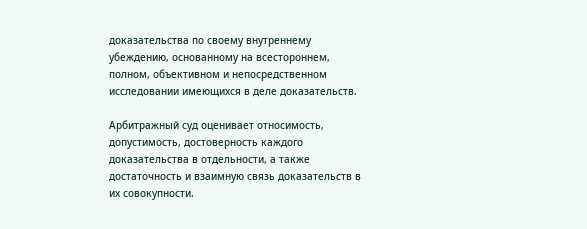доказательства по своему внутреннему убеждению, основанному на всестороннем, полном, объективном и непосредственном исследовании имеющихся в деле доказательств.

Арбитражный суд оценивает относимость, допустимость, достоверность каждого доказательства в отдельности, а также достаточность и взаимную связь доказательств в их совокупности.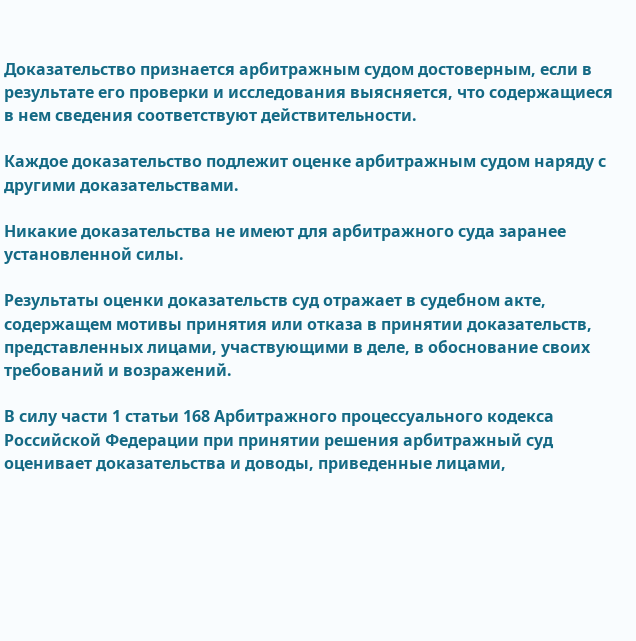Доказательство признается арбитражным судом достоверным, если в результате его проверки и исследования выясняется, что содержащиеся в нем сведения соответствуют действительности.

Каждое доказательство подлежит оценке арбитражным судом наряду с другими доказательствами.

Никакие доказательства не имеют для арбитражного суда заранее установленной силы.

Результаты оценки доказательств суд отражает в судебном акте, содержащем мотивы принятия или отказа в принятии доказательств, представленных лицами, участвующими в деле, в обоснование своих требований и возражений.

В силу части 1 статьи 168 Арбитражного процессуального кодекса Российской Федерации при принятии решения арбитражный суд оценивает доказательства и доводы, приведенные лицами,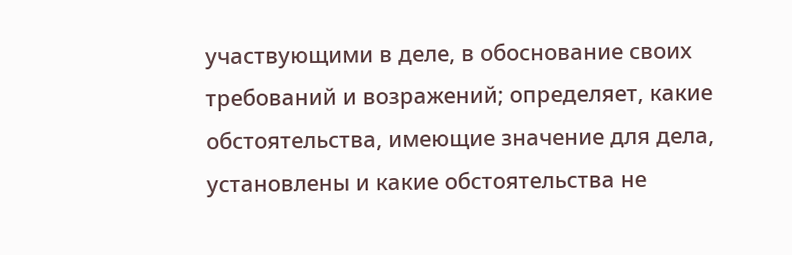участвующими в деле, в обоснование своих требований и возражений; определяет, какие обстоятельства, имеющие значение для дела, установлены и какие обстоятельства не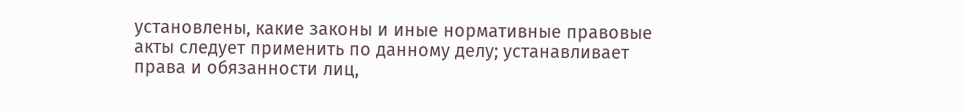установлены, какие законы и иные нормативные правовые акты следует применить по данному делу; устанавливает права и обязанности лиц,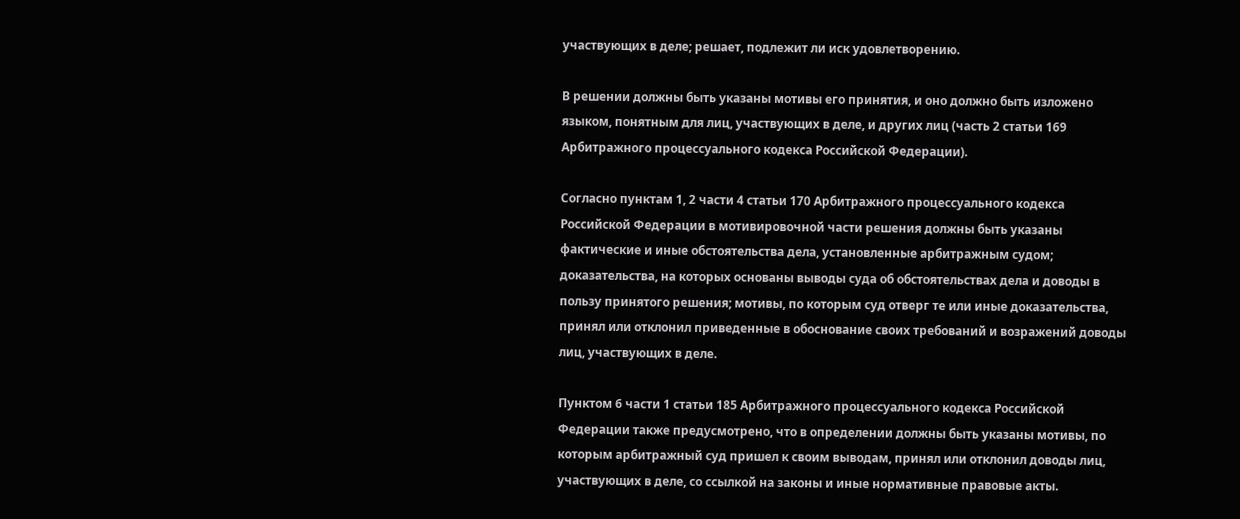участвующих в деле; решает, подлежит ли иск удовлетворению.

В решении должны быть указаны мотивы его принятия, и оно должно быть изложено языком, понятным для лиц, участвующих в деле, и других лиц (часть 2 статьи 169 Арбитражного процессуального кодекса Российской Федерации).

Согласно пунктам 1, 2 части 4 статьи 170 Арбитражного процессуального кодекса Российской Федерации в мотивировочной части решения должны быть указаны фактические и иные обстоятельства дела, установленные арбитражным судом; доказательства, на которых основаны выводы суда об обстоятельствах дела и доводы в пользу принятого решения; мотивы, по которым суд отверг те или иные доказательства, принял или отклонил приведенные в обоснование своих требований и возражений доводы лиц, участвующих в деле.

Пунктом 6 части 1 статьи 185 Арбитражного процессуального кодекса Российской Федерации также предусмотрено, что в определении должны быть указаны мотивы, по которым арбитражный суд пришел к своим выводам, принял или отклонил доводы лиц, участвующих в деле, со ссылкой на законы и иные нормативные правовые акты.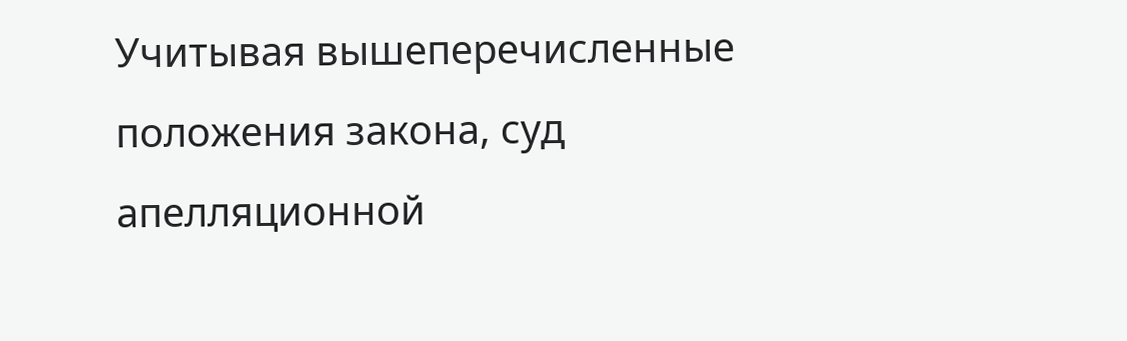Учитывая вышеперечисленные положения закона, суд апелляционной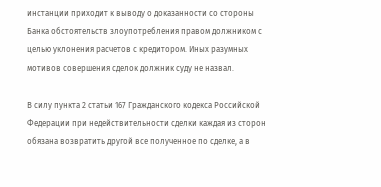инстанции приходит к выводу о доказанности со стороны Банка обстоятельств злоупотребления правом должником с целью уклонения расчетов с кредитором. Иных разумных мотивов совершения сделок должник суду не назвал.

В силу пункта 2 статьи 167 Гражданского кодекса Российской Федерации при недействительности сделки каждая из сторон обязана возвратить другой все полученное по сделке, а в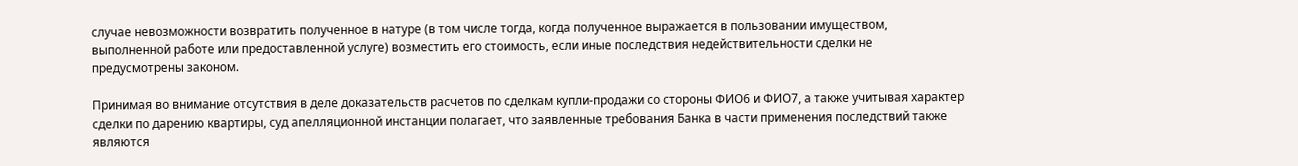случае невозможности возвратить полученное в натуре (в том числе тогда, когда полученное выражается в пользовании имуществом, выполненной работе или предоставленной услуге) возместить его стоимость, если иные последствия недействительности сделки не предусмотрены законом.

Принимая во внимание отсутствия в деле доказательств расчетов по сделкам купли-продажи со стороны ФИО6 и ФИО7, а также учитывая характер сделки по дарению квартиры, суд апелляционной инстанции полагает, что заявленные требования Банка в части применения последствий также являются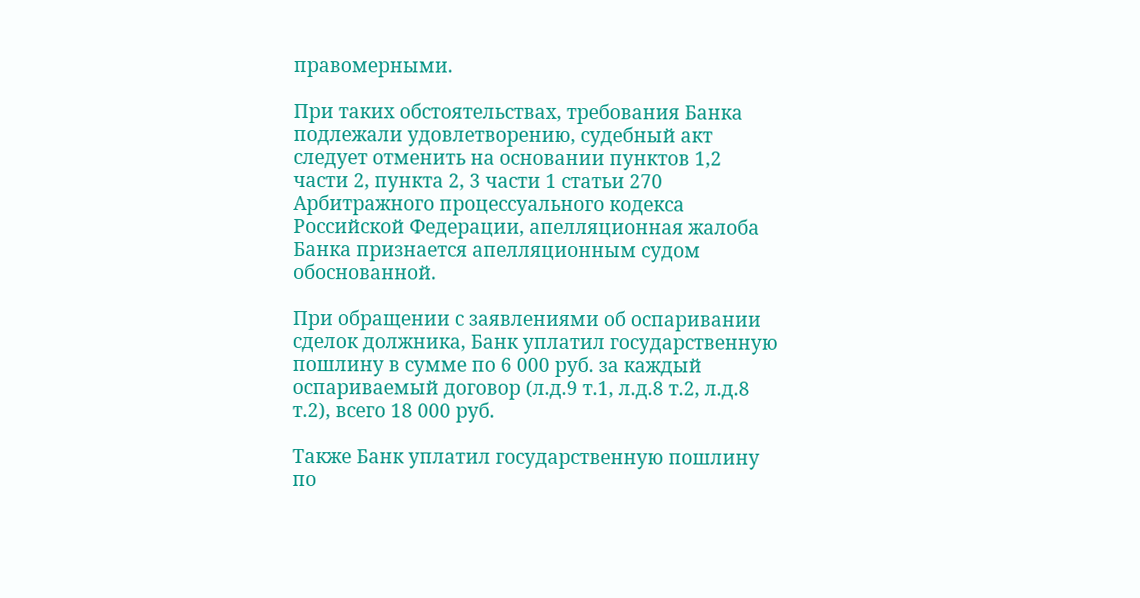правомерными.

При таких обстоятельствах, требования Банка подлежали удовлетворению, судебный акт следует отменить на основании пунктов 1,2 части 2, пункта 2, 3 части 1 статьи 270 Арбитражного процессуального кодекса Российской Федерации, апелляционная жалоба Банка признается апелляционным судом обоснованной.

При обращении с заявлениями об оспаривании сделок должника, Банк уплатил государственную пошлину в сумме по 6 000 руб. за каждый оспариваемый договор (л.д.9 т.1, л.д.8 т.2, л.д.8 т.2), всего 18 000 руб.

Также Банк уплатил государственную пошлину по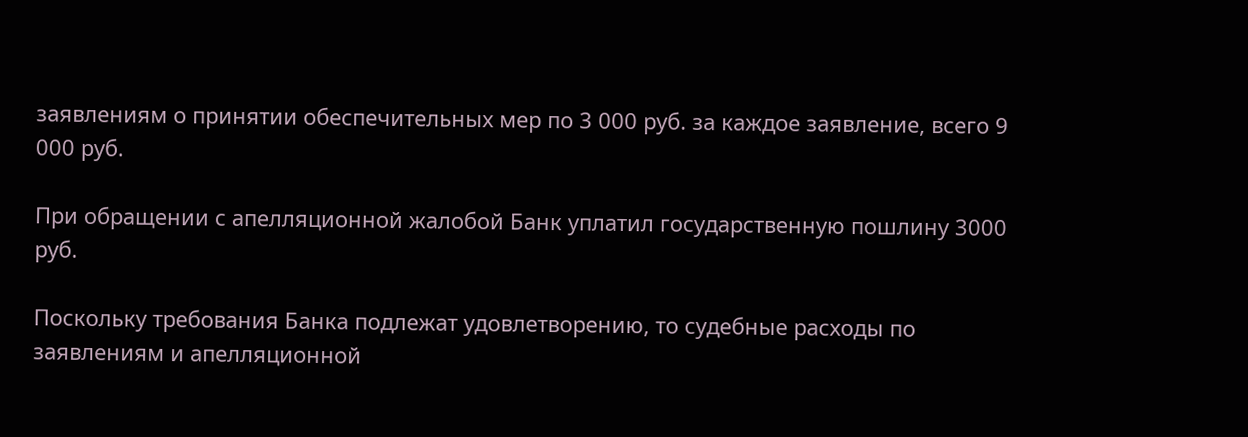заявлениям о принятии обеспечительных мер по 3 000 руб. за каждое заявление, всего 9 000 руб.

При обращении с апелляционной жалобой Банк уплатил государственную пошлину 3000 руб.

Поскольку требования Банка подлежат удовлетворению, то судебные расходы по заявлениям и апелляционной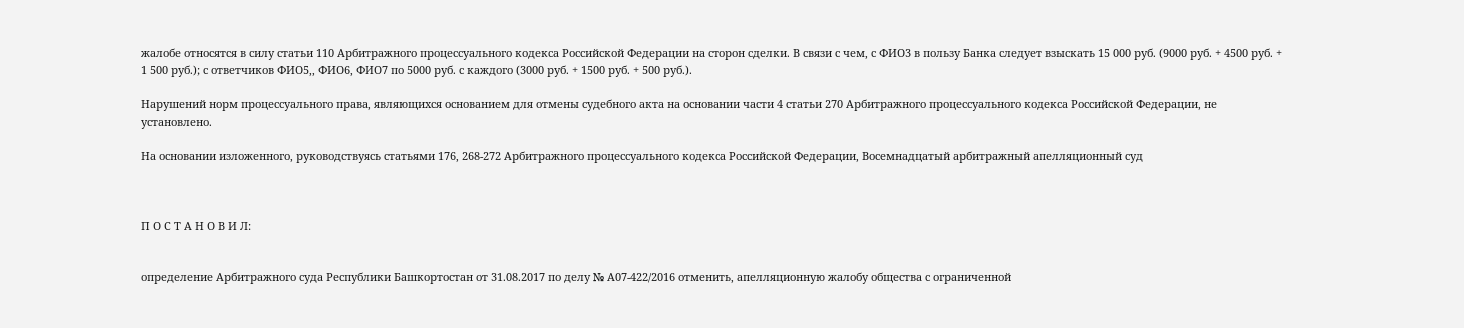жалобе относятся в силу статьи 110 Арбитражного процессуального кодекса Российской Федерации на сторон сделки. В связи с чем, с ФИО3 в пользу Банка следует взыскать 15 000 руб. (9000 руб. + 4500 руб. + 1 500 руб.); с ответчиков ФИО5,, ФИО6, ФИО7 по 5000 руб. с каждого (3000 руб. + 1500 руб. + 500 руб.).

Нарушений норм процессуального права, являющихся основанием для отмены судебного акта на основании части 4 статьи 270 Арбитражного процессуального кодекса Российской Федерации, не установлено.

На основании изложенного, руководствуясь статьями 176, 268-272 Арбитражного процессуального кодекса Российской Федерации, Восемнадцатый арбитражный апелляционный суд



П О С Т А Н О В И Л:


определение Арбитражного суда Республики Башкортостан от 31.08.2017 по делу № А07-422/2016 отменить, апелляционную жалобу общества с ограниченной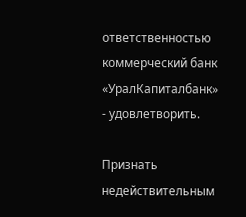ответственностью коммерческий банк «УралКапиталбанк» - удовлетворить.

Признать недействительным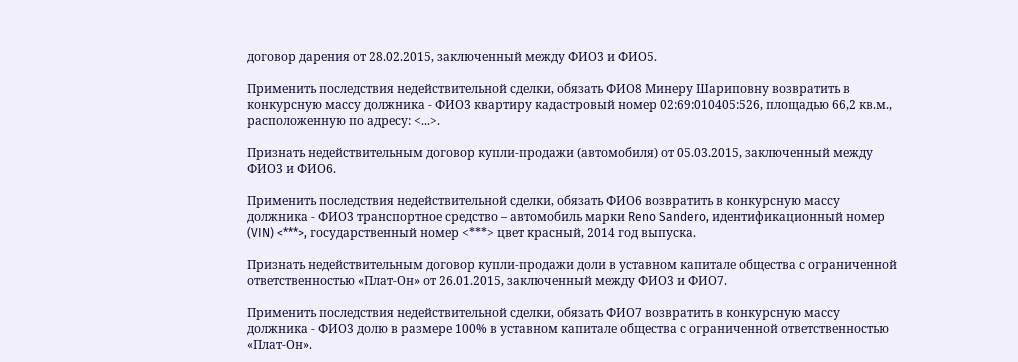договор дарения от 28.02.2015, заключенный между ФИО3 и ФИО5.

Применить последствия недействительной сделки, обязать ФИО8 Минеру Шариповну возвратить в конкурсную массу должника - ФИО3 квартиру кадастровый номер 02:69:010405:526, площадью 66,2 кв.м., расположенную по адресу: <...>.

Признать недействительным договор купли-продажи (автомобиля) от 05.03.2015, заключенный между ФИО3 и ФИО6.

Применить последствия недействительной сделки, обязать ФИО6 возвратить в конкурсную массу должника - ФИО3 транспортное средство – автомобиль марки Reno Sandero, идентификационный номер (VIN) <***>, государственный номер <***> цвет красный, 2014 год выпуска.

Признать недействительным договор купли-продажи доли в уставном капитале общества с ограниченной ответственностью «Плат-Он» от 26.01.2015, заключенный между ФИО3 и ФИО7.

Применить последствия недействительной сделки, обязать ФИО7 возвратить в конкурсную массу должника - ФИО3 долю в размере 100% в уставном капитале общества с ограниченной ответственностью «Плат-Он».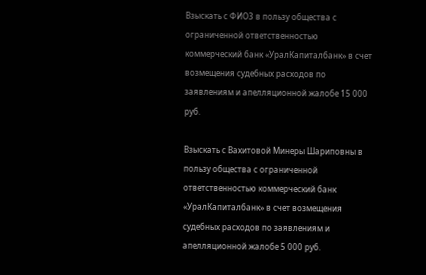Взыскать с ФИО3 в пользу общества с ограниченной ответственностью коммерческий банк «УралКапиталбанк» в счет возмещения судебных расходов по заявлениям и апелляционной жалобе 15 000 руб.

Взыскать с Вахитовой Минеры Шариповны в пользу общества с ограниченной ответственностью коммерческий банк «УралКапиталбанк» в счет возмещения судебных расходов по заявлениям и апелляционной жалобе 5 000 руб.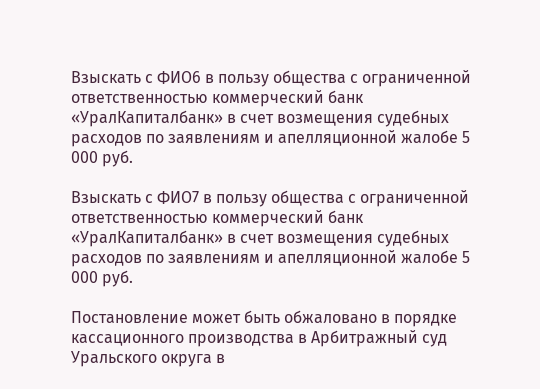Взыскать с ФИО6 в пользу общества с ограниченной ответственностью коммерческий банк «УралКапиталбанк» в счет возмещения судебных расходов по заявлениям и апелляционной жалобе 5 000 руб.

Взыскать с ФИО7 в пользу общества с ограниченной ответственностью коммерческий банк «УралКапиталбанк» в счет возмещения судебных расходов по заявлениям и апелляционной жалобе 5 000 руб.

Постановление может быть обжаловано в порядке кассационного производства в Арбитражный суд Уральского округа в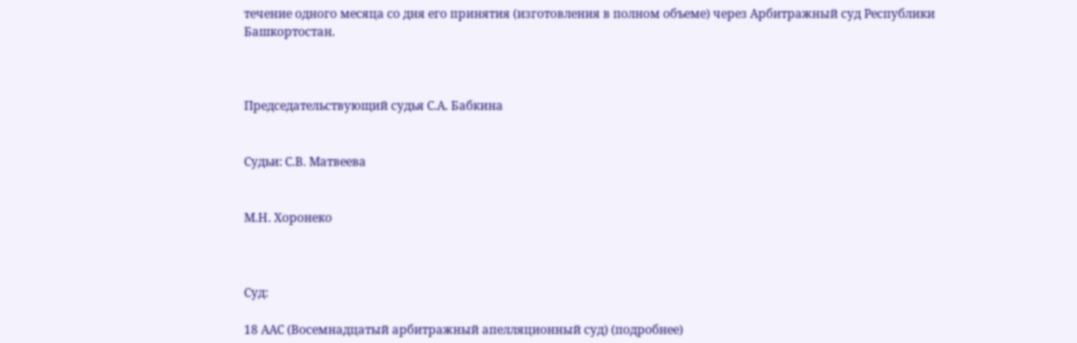течение одного месяца со дня его принятия (изготовления в полном объеме) через Арбитражный суд Республики Башкортостан.



Председательствующий судья С.А. Бабкина


Судьи: С.В. Матвеева


М.Н. Хоронеко



Суд:

18 ААС (Восемнадцатый арбитражный апелляционный суд) (подробнее)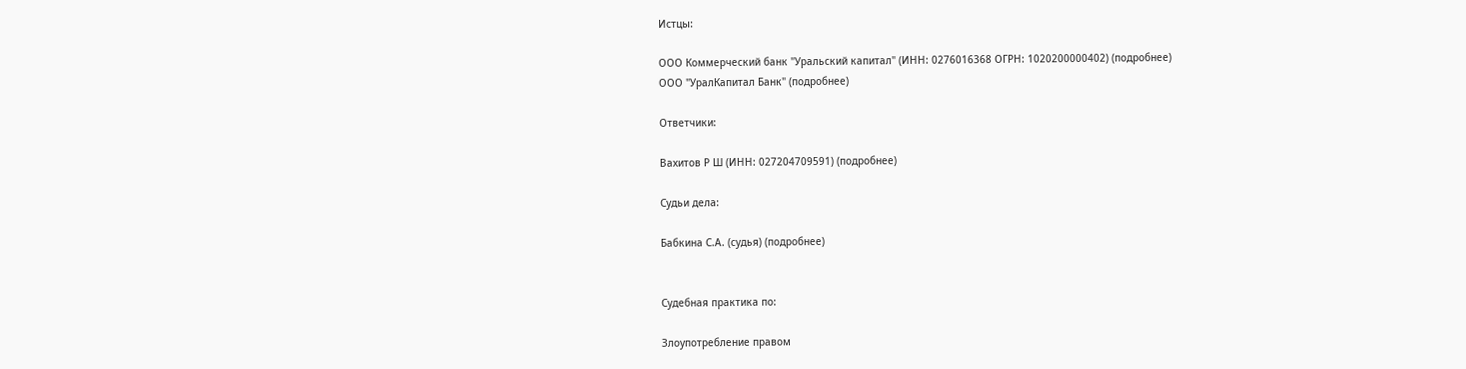Истцы:

ООО Коммерческий банк "Уральский капитал" (ИНН: 0276016368 ОГРН: 1020200000402) (подробнее)
ООО "УралКапитал Банк" (подробнее)

Ответчики:

Вахитов Р Ш (ИНН: 027204709591) (подробнее)

Судьи дела:

Бабкина С.А. (судья) (подробнее)


Судебная практика по:

Злоупотребление правом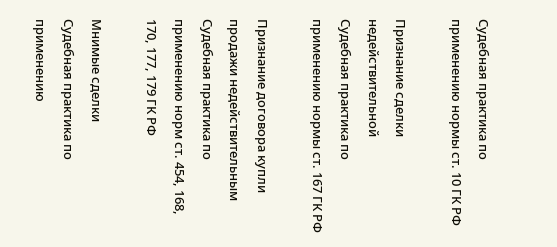Судебная практика по применению нормы ст. 10 ГК РФ

Признание сделки недействительной
Судебная практика по применению нормы ст. 167 ГК РФ

Признание договора купли продажи недействительным
Судебная практика по применению норм ст. 454, 168, 170, 177, 179 ГК РФ

Мнимые сделки
Судебная практика по применению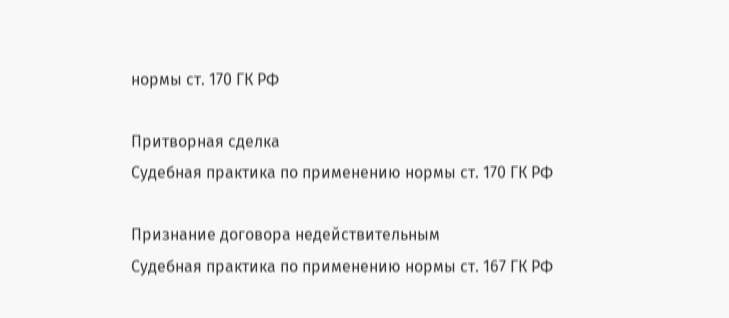нормы ст. 170 ГК РФ

Притворная сделка
Судебная практика по применению нормы ст. 170 ГК РФ

Признание договора недействительным
Судебная практика по применению нормы ст. 167 ГК РФ